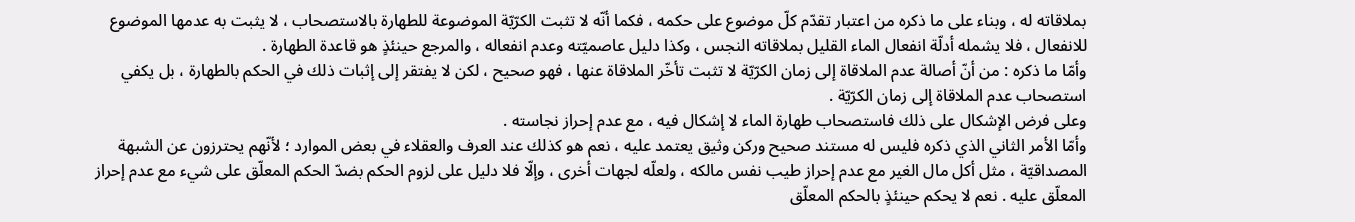بملاقاته له ، وبناء على ما ذكره من اعتبار تقدّم كلّ موضوع على حكمه ، فكما أنّه لا تثبت الكرّيّة الموضوعة للطهارة بالاستصحاب ، لا يثبت به عدمها الموضوع للانفعال ، فلا يشمله أدلّة انفعال الماء القليل بملاقاته النجس ، وكذا دليل عاصميّته وعدم انفعاله ، والمرجع حينئذٍ هو قاعدة الطهارة .
وأمّا ما ذكره : من أنّ أصالة عدم الملاقاة إلى زمان الكرّيّة لا تثبت تأخّر الملاقاة عنها ، فهو صحيح ، لكن لا يفتقر إلى إثبات ذلك في الحكم بالطهارة ، بل يكفي استصحاب عدم الملاقاة إلى زمان الكرّيّة .
وعلى فرض الإشكال على ذلك فاستصحاب طهارة الماء لا إشكال فيه ، مع عدم إحراز نجاسته .
وأمّا الأمر الثاني الذي ذكره فليس له مستند صحيح وركن وثيق يعتمد عليه ، نعم هو كذلك عند العرف والعقلاء في بعض الموارد ؛ لأنّهم يحترزون عن الشبهة المصداقيّة ، مثل أكل مال الغير مع عدم إحراز طيب نفس مالكه ، ولعلّه لجهات أخرى ، وإلّا فلا دليل على لزوم الحكم بضدّ الحكم المعلّق على شيء مع عدم إحراز المعلّق عليه . نعم لا يحكم حينئذٍ بالحكم المعلّق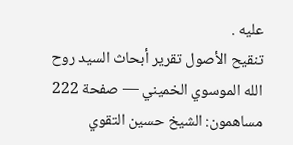عليه .
تنقيح الأصول تقرير أبحاث السيد روح الله الموسوي الخميني — صفحة 222
مساهمون: الشيخ حسين التقوي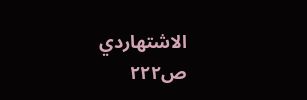الاشتهاردي
ص٢٢٢